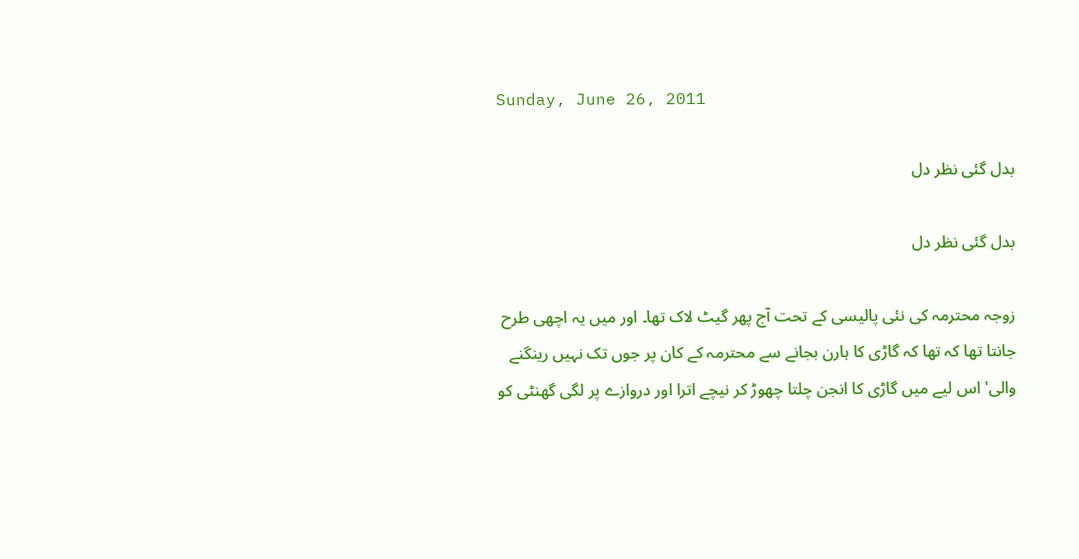Sunday, June 26, 2011

بدل گئی نظر دل

بدل گئی نظر دل

زوجہ محترمہ کی نئی پالیسی کے تحت آج پھر گیٹ لاک تھا۔ اور میں یہ اچھی طرح جانتا تھا کہ تھا کہ گاڑی کا ہارن بجانے سے محترمہ کے کان پر جوں تک نہیں رینگنے والی' اس لیے میں گاڑی کا انجن چلتا چھوڑ کر نیچے اترا اور دروازے پر لگی گھنٹی کو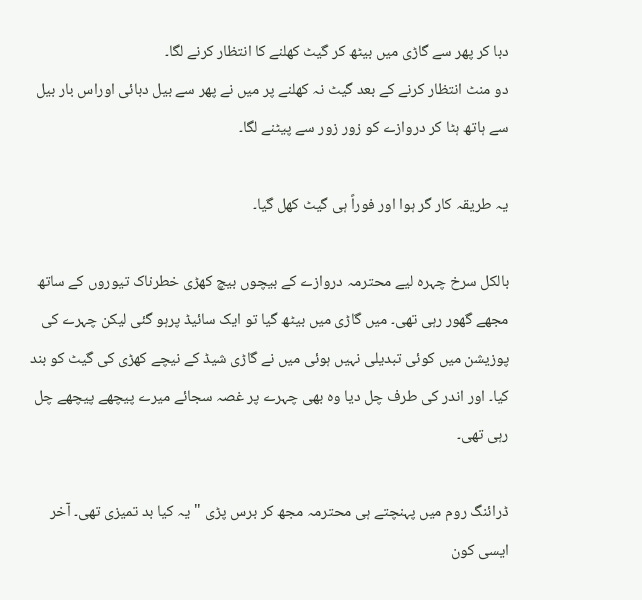دبا کر پھر سے گاڑی میں بیٹھ کر گیٹ کھلنے کا انتظار کرنے لگا۔
دو منٹ انتظار کرنے کے بعد گیٹ نہ کھلنے پر میں نے پھر سے بیل دبائی اوراس بار بیل سے ہاتھ ہٹا کر دروازے کو زور زور سے پیٹنے لگا۔

یہ طریقہ کار گر ہوا اور فوراً ہی گیٹ کھل گیا۔

بالکل سرخ چہرہ لیے محترمہ دروازے کے بیچوں بیچ کھڑی خطرناک تیوروں کے ساتھ مجھے گھور رہی تھی۔ میں گاڑی میں بیٹھ گیا تو ایک سائیڈ پرہو گئی لیکن چہرے کی پوزیشن میں کوئی تبدیلی نہیں ہوئی میں نے گاڑی شیڈ کے نیچے کھڑی کی گیٹ کو بند کیا۔ اور اندر کی طرف چل دیا وہ بھی چہرے پر غصہ سجائے میرے پیچھے پیچھے چل رہی تھی۔

ڈرائنگ روم میں پہنچتے ہی محترمہ مجھ کر برس پڑی "یہ کیا بد تمیزی تھی۔ آخر ایسی کون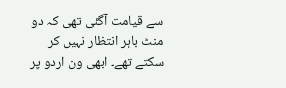سے قیامت آگئی تھی کہ دو منٹ باہر انتظار نہیں کر سکتے تھے۔ ابھی ون اردو پر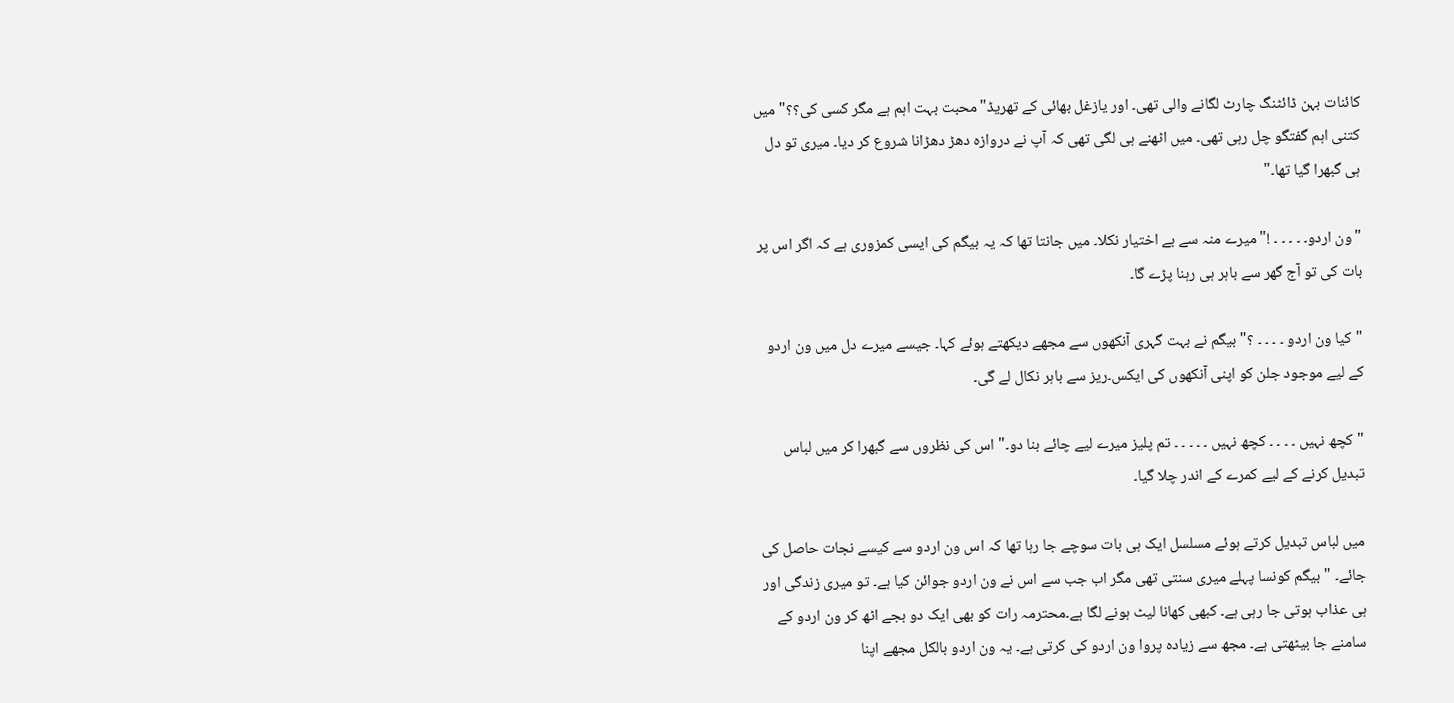کائنات بہن ڈائٹنگ چارٹ لگانے والی تھی۔ اور یازغل بھائی کے تھریڈ"محبت بہت اہم ہے مگر کسی کی؟؟" میں کتنی اہم گفتگو چل رہی تھی۔ میں اٹھنے ہی لگی تھی کہ آپ نے دروازہ دھڑ دھڑانا شروع کر دیا۔ میری تو دل ہی گبھرا گیا تھا۔"

"ون اردو۔ ۔ ۔ ۔ ۔ !" میرے منہ سے بے اختیار نکلا۔ میں جانتا تھا کہ یہ بیگم کی ایسی کمزوری ہے کہ اگر اس پر بات کی تو آج گھر سے باہر ہی رہنا پڑے گا۔

"کیا ون اردو ۔ ۔ ۔ ۔ ؟" بیگم نے بہت گہری آنکھوں سے مجھے دیکھتے ہوئے کہا۔ جیسے میرے دل میں ون اردو کے لیے موجود جلن کو اپنی آنکھوں کی ایکس۔ریز سے باہر نکال لے گی۔

"کچھ نہیں ۔ ۔ ۔ ۔ کچھ نہیں ۔ ۔ ۔ ۔ ۔ تم پلیز میرے لیے چائے بنا دو۔" اس کی نظروں سے گبھرا کر میں لباس تبدیل کرنے کے لیے کمرے کے اندر چلا گیا۔

میں لباس تبدیل کرتے ہوئے مسلسل ایک ہی بات سوچے جا رہا تھا کہ اس ون اردو سے کیسے نجات حاصل کی جائے۔ "بیگم کونسا پہلے میری سنتی تھی مگر اب جب سے اس نے ون اردو جوائن کیا ہے۔ تو میری زندگی اور ہی عذاب ہوتی جا رہی ہے۔ کبھی کھانا لیٹ ہونے لگا ہے۔محترمہ رات کو بھی ایک دو بجے اٹھ کر ون اردو کے سامنے جا بیٹھتی ہے۔ مجھ سے زیادہ پروا ون اردو کی کرتی ہے۔ یہ ون اردو بالکل مجھے اپنا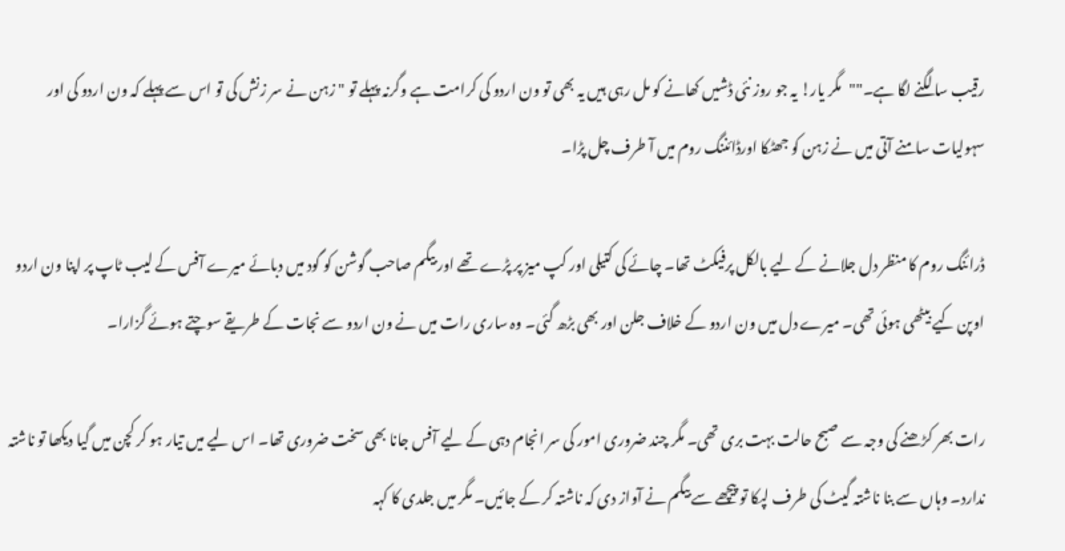رقیب سا لگنے لگا ہے۔""مگر یار! یہ جو روز نئی ڈشیں کھانے کو مل رہی ہیں یہ بھی تو ون اردو کی کرامت ہے وگرنہ پہلے تو " زہن نے سر زنش کی تو اس سے پہلے کہ ون اردو کی اور سہولیات سامنے آتی میں نے زہن کو جھٹکا اورڈائننگ روم میں آ طرف چل پڑا۔

ڈرائنگ روم کا منظر دل جلانے کے لیے بالکل پرفیکٹ تھا۔ چائے کی کتیلی اور کپ میز پر پڑے تھے اور بیگم صاحب گوشن کو گود میں دبائے میرے آفس کے لیب ٹاپ پر اپنا ون اردو اوپن کیے بیٹھی ہوئی تھی۔ میرے دل میں ون اردو کے خلاف جلن اور بھی بڑھ گئی۔ وہ ساری رات میں نے ون اردو سے نجات کے طریقے سوچتے ہوئے گزارا۔

رات بھر کڑھنے کی وجہ سے صبح حالت بہت بری تھی۔ مگر چند ضروری امور کی سر انجام دہی کے لیے آفس جانا بھی سخت ضروری تھا۔ اس لیے میں تیار ہو کر کچن میں گیا دیکھا تو ناشتہ ندارد۔ وہاں سے بنا ناشتہ گیٹ کی طرف لپکا تو پیچھے سے بیگم نے آواز دی کہ ناشتہ کر کے جائیں۔ مگر میں جلدی کا کہہ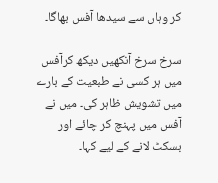کر وہاں سے سیدھا آفس بھاگا۔

سرخ سرخ آنکھیں دیکھ کرآفس میں ہر کسی نے طبعیت کے بارے میں تشویش ظاہر کی۔ میں نے آفس میں پہنچ کر چائے اور بسکٹ لانے کے لیے کہا۔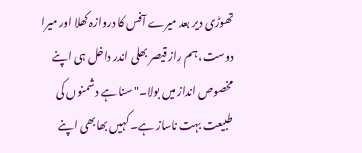تھوڑی دیر بعد میرے آفس کا دروازہ کھلا اور میرا دوست، ہم راز قیصر بھلی اندر داخل ہی اپنے مخصوص انداز میں بولا۔" سنا ہے دشمنوں کی طبیعت بہت ناساز ہے۔ کہیں بھابھی اپنے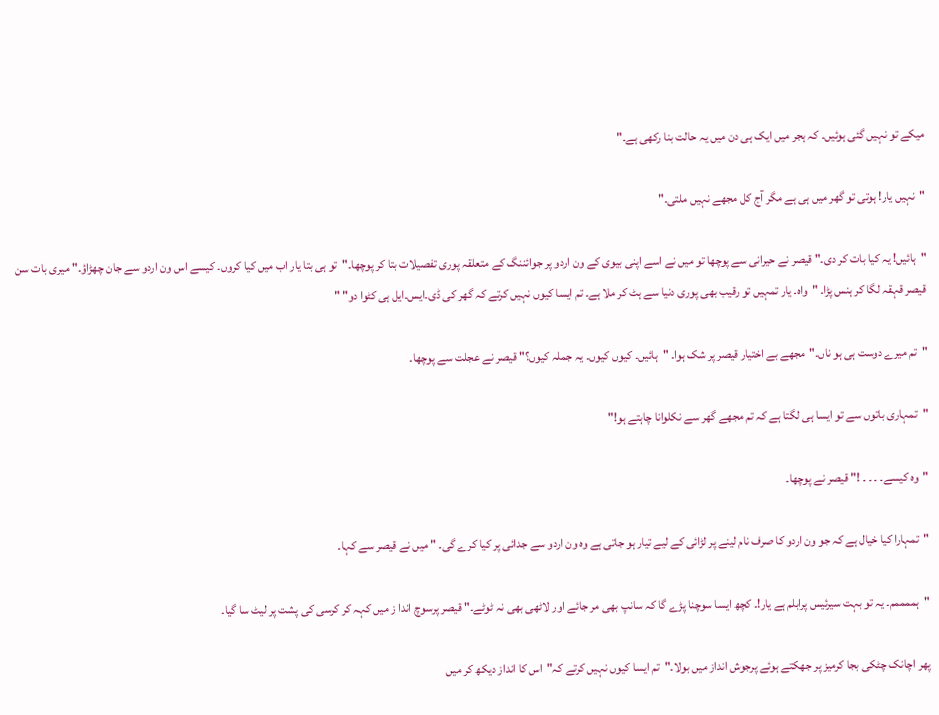میکے تو نہیں گئی ہوئیں۔ کہ ہجر میں ایک ہی دن میں یہ حالت بنا رکھی ہے۔"

"نہیں یار! ہوتی تو گھر میں ہی ہے مگر آج کل مجھے نہیں ملتی۔"

"ہائیں! یہ کیا بات کر دی۔" قیصر نے حیرانی سے پوچھا تو میں نے اسے اپنی بیوی کے ون اردو پر جوائننگ کے متعلقہ پوری تفصیلات بتا کر پوچھا۔"تو ہی بتا یار اب میں کیا کروں۔ کیسے اس ون اردو سے جان چھڑاؤ۔" میری بات سن قیصر قہقہ لگا کر ہنس پڑا۔ "واہ۔ یار تمہیں تو رقیب بھی پوری دنیا سے ہٹ کر ملا ہے۔ تم ایسا کیوں نہیں کرتے کہ گھر کی ڈی۔ایس۔ایل ہی کٹوا دو" "

"تم میرے دوست ہی ہو ناں۔"مجھے بے اختیار قیصر پر شک ہوا۔ "ہائیں۔ کیوں کیوں۔ یہ جملہ کیوں؟" قیصر نے عجلت سے پوچھا۔

"تمہاری باتوں سے تو ایسا ہی لگتا ہے کہ تم مجھے گھر سے نکلوانا چاہتے ہو!"

"وہ کیسے۔ ۔ ۔ ۔ !" قیصر نے پوچھا۔

"تمہارا کیا خیال ہے کہ جو ون اردو کا صرف نام لینے پر لڑائی کے لیے تیار ہو جاتی ہے وہ ون اردو سے جدائی پر کیا کرے گی۔ " میں نے قیصر سے کہا۔

"ہممممم۔ یہ تو بہت سیرئیس پرابلم ہے یار!۔ کچھ ایسا سوچنا پڑے گا کہ سانپ بھی مر جائے اور لاٹھی بھی نہ ٹوٹے۔" قیصر پرسوچ اندا ز میں کہہ کر کرسی کی پشت پر لیٹ سا گیا۔

پھر اچانک چٹکی بجا کرمیز پر جھکتے ہوئے پرجوش انداز میں بولا۔"تم ایسا کیوں نہیں کرتے کہ"اس کا انداز دیکھ کر میں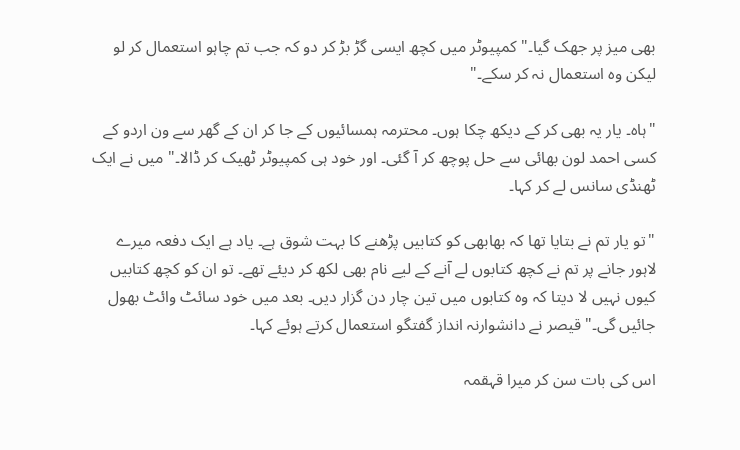بھی میز پر جھک گیا۔"کمپیوٹر میں کچھ ایسی گڑ بڑ کر دو کہ جب تم چاہو استعمال کر لو لیکن وہ استعمال نہ کر سکے۔"

"ہاہ۔ یار یہ بھی کر کے دیکھ چکا ہوں۔ محترمہ ہمسائیوں کے جا کر ان کے گھر سے ون اردو کے کسی احمد لون بھائی سے حل پوچھ کر آ گئی۔ اور خود ہی کمپیوٹر ٹھیک کر ڈالا۔" میں نے ایک ٹھنڈی سانس لے کر کہا۔

"تو یار تم نے بتایا تھا کہ بھابھی کو کتابیں پڑھنے کا بہت شوق ہے۔ یاد ہے ایک دفعہ میرے لاہور جانے پر تم نے کچھ کتابوں لے آنے کے لیے نام بھی لکھ کر دیئے تھے۔ تو ان کو کچھ کتابیں کیوں نہیں لا دیتا کہ وہ کتابوں میں تین چار دن گزار دیں۔ بعد میں خود سائٹ وائٹ بھول جائیں گی۔"قیصر نے دانشوارنہ انداز گفتگو استعمال کرتے ہوئے کہا۔

اس کی بات سن کر میرا قہقمہ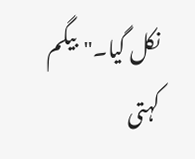نکل گیا۔"بیگم کہتی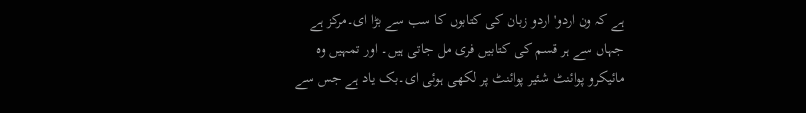ہے کہ ون اردو' اردو زبان کی کتابوں کا سب سے بڑا ای۔مرکز ہے جہاں سے ہر قسم کی کتابیں فری مل جاتی ہیں۔ اور تمہیں وہ مائیکرو پوائنٹ شئیر پوائنٹ پر لکھی ہوئی ای۔بک یاد ہے جس سے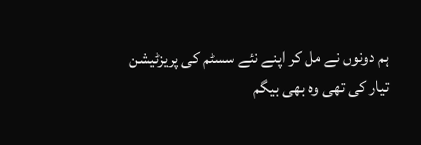ہم دونوں نے مل کر اپنے نئے سسٹم کی پریزٹیشن تیار کی تھی وہ بھی بیگم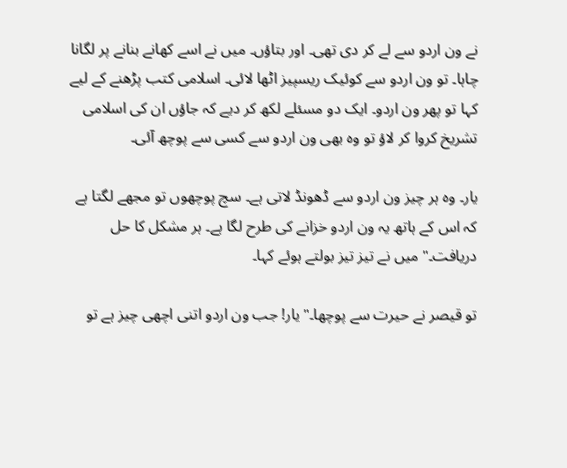نے ون اردو سے لے کر دی تھی۔ اور بتاؤں۔ میں نے اسے کھانے بنانے پر لگانا چاہا۔ تو ون اردو سے کوئیک ریسپیز اٹھا لائی۔ اسلامی کتب پڑھنے کے لیے کہا تو پھر ون اردو۔ ایک دو مسئلے لکھ کر دیے کہ جاؤں ان کی اسلامی تشریخ کروا کر لاؤ تو وہ بھی ون اردو سے کسی سے پوچھ آئی۔

یار۔ وہ ہر چیز ون اردو سے ڈھونڈ لاتی ہے۔ سچ پوچھوں تو مجھے لگتا ہے کہ اس کے ہاتھ یہ ون اردو خزانے کی طرح لگا ہے۔ ہر مشکل کا حل دریافت۔" میں نے تیز تیز بولتے ہوئے کہا۔

تو قیصر نے حیرت سے پوچھا۔"یار! جب ون اردو اتنی اچھی چیز ہے تو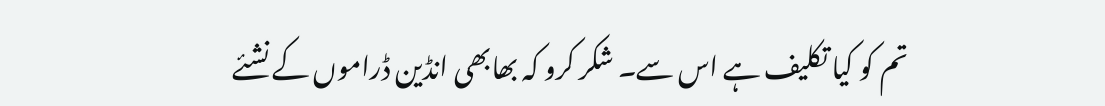تم کو کیا تکلیف ہے اس سے۔ شکر کرو کہ بھابھی انڈین ڈراموں کے نشئے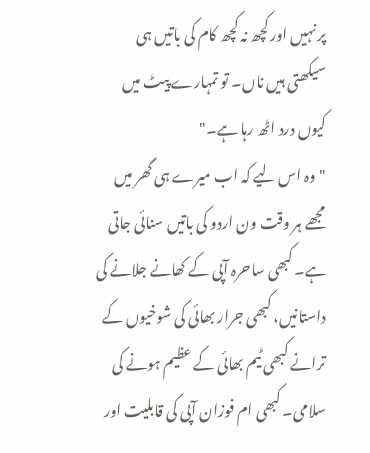پر نہیں اور کچھ نہ کچھ کام کی باتیں ہی سیکھتی ہیں ناں۔ تو تمہارے پیٹ میں کیوں درد اٹھ رہا ہے۔"
"وہ اس لیے کہ اب میرے ہی گھر میں مجھے ہر وقت ون اردو کی باتیں سنائی جاتی ہے۔ کبھی ساحرہ آپی کے کھانے جلانے کی داستانیں، کبھی جرار بھائی کی شوخیوں کے ترانے کبھی ٹیم بھائی کے عظیم ہونے کی سلامی۔ کبھی ام فوزان آپی کی قابلیت اور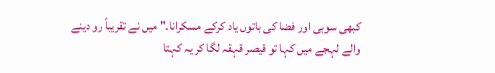کبھی سوبی اور فضا کی باتوں یاد کرکے مسکرانا۔" میں نے تقریباً رو دینے والے لہجے میں کہا تو قیصر قہقہ لگا کر یہ کہتا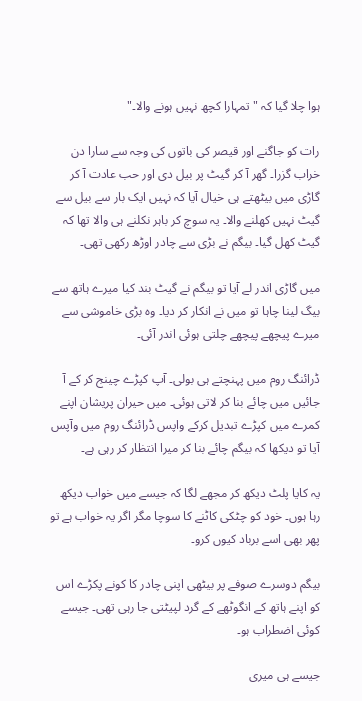ہوا چلا گیا کہ "تمہارا کچھ نہیں ہونے والا۔"

رات کو جاگنے اور قیصر کی باتوں کی وجہ سے سارا دن خراب گزرا۔ گھر آ کر گیٹ پر بیل دی اور حب عادت آ کر گاڑی میں بیٹھتے ہی خیال آیا کہ نہیں ایک بار سے بیل سے گیٹ نہیں کھلنے والا۔ یہ سوچ کر باہر نکلنے ہی والا تھا کہ گیٹ کھل گیا۔ بیگم نے بڑی سے چادر اوڑھ رکھی تھی۔

میں گاڑی اندر لے آیا تو بیگم نے گیٹ بند کیا میرے ہاتھ سے بیگ لینا چاہا تو میں نے انکار کر دیا۔ وہ بڑی خاموشی سے میرے پیچھے پیچھے چلتی ہوئی اندر آئی۔

ڈرائنگ روم میں پہنچتے ہی بولی۔ آپ کپڑے چینج کر کے آ جائیں میں چائے بنا کر لاتی ہوئی۔ میں حیران پریشان اپنے کمرے میں کپڑے تبدیل کرکے واپس ڈرائنگ روم میں وآپس آیا تو دیکھا کہ بیگم چائے بنا کر میرا انتظار کر رہی ہے۔

یہ کایا پلٹ دیکھ کر مجھے لگا کہ جیسے میں خواب دیکھ رہا ہوں۔ خود کو چٹکی کاٹنے کا سوچا مگر اگر یہ خواب ہے تو پھر بھی اسے برباد کیوں کرو۔

بیگم دوسرے صوفے پر بیٹھی اپنی چادر کا کونے پکڑے اس کو اپنے ہاتھ کے انگوٹھے کے گرد لپیٹتی جا رہی تھی۔ جیسے کوئی اضطراب ہو۔

جیسے ہی میری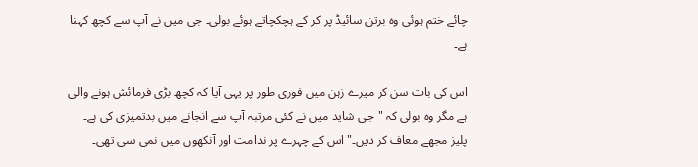چائے ختم ہوئی وہ برتن سائیڈ پر کر کے ہچکچاتے ہوئے بولی۔ جی میں نے آپ سے کچھ کہنا ہے۔

اس کی بات سن کر میرے زہن میں فوری طور پر یہی آیا کہ کچھ بڑی فرمائش ہونے والی ہے مگر وہ بولی کہ "جی شاید میں نے کئی مرتبہ آپ سے انجانے میں بدتمیزی کی ہے۔ پلیز مجھے معاف کر دیں۔" اس کے چہرے پر ندامت اور آنکھوں میں نمی سی تھی۔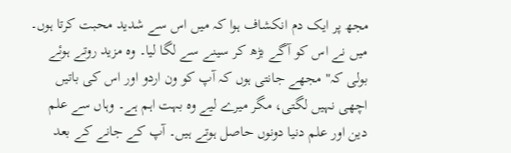مجھ پر ایک دم انکشاف ہوا کہ میں اس سے شدید محبت کرتا ہوں۔ میں نے اس کو آگے بڑھ کر سینے سے لگا لیا۔ وہ مزید روتے ہوئے بولی کہ" مجھے جانتی ہوں کہ آپ کو ون اردو اور اس کی باتیں اچھی نہیں لگتی، مگر میرے لیے وہ بہت اہم ہے۔ وہاں سے علم دین اور علم دنیا دونوں حاصل ہوتے ہیں۔ آپ کے جانے کے بعد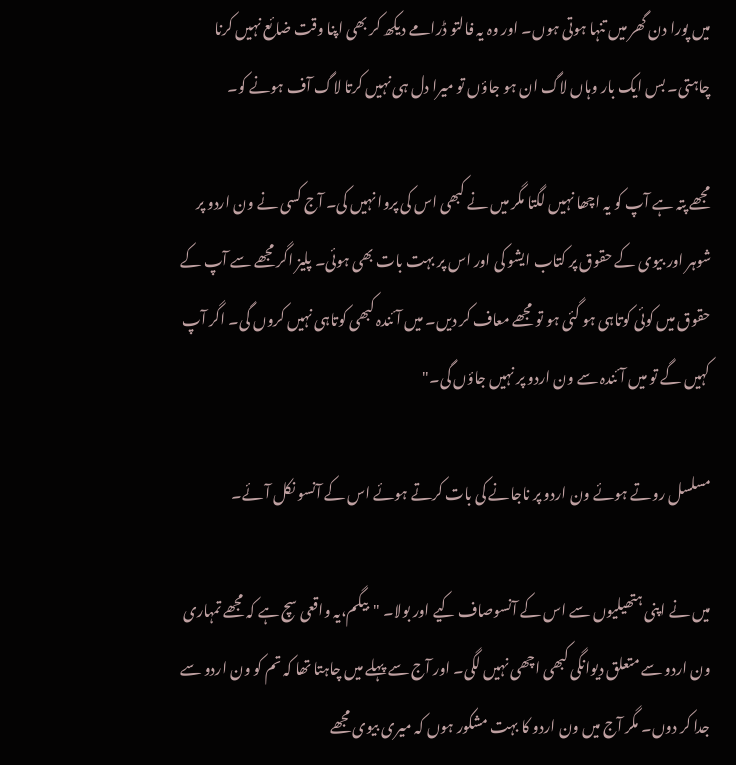میں پورا دن گھر میں تنہا ہوتی ہوں۔ اور وہ یہ فالتو ڈرامے دیکھ کر بھی اپنا وقت ضائع نہیں کرنا چاہتی۔ بس ایک بار وہاں لاگ ان ہو جاؤں تو میرا دل ہی نہیں کرتا لاگ آف ہونے کو۔

مجھے پتہ ہے آپ کو یہ اچھا نہیں لگتا مگر میں نے کبھی اس کی پروا نہیں کی۔ آج کسی نے ون اردو پر شوہر اور بیوی کے حقوق پر کتاب ایشو کی اور اس پر بہت بات بھی ہوئی۔ پلیز اگر مجھے سے آپ کے حقوق میں کوئی کوتاہی ہو گئی ہو تو مجھے معاف کر دیں۔ میں آئندہ کبھی کوتاہی نہیں کروں گی۔ اگر آپ کہیں گے تو میں آئندہ سے ون اردو پر نہیں جاؤں گی۔"

مسلسل روتے ہوئے ون اردو پر ناجانے کی بات کرتے ہوئے اس کے آنسو نکل آئے۔

میں نے اپنی ہتھیلیوں سے اس کے آنسوصاف کیے اور بولا۔ "بیگم،یہ واقعی سچ ہے کہ مجھے تمہاری ون اردو سے متعلق دیوانگی کبھی اچھی نہیں لگی۔ اور آج سے پہلے میں چاہتا تھا کہ تم کو ون اردو سے جدا کر دوں۔ مگر آج میں ون اردو کا بہت مشکور ہوں کہ میری بیوی مجھے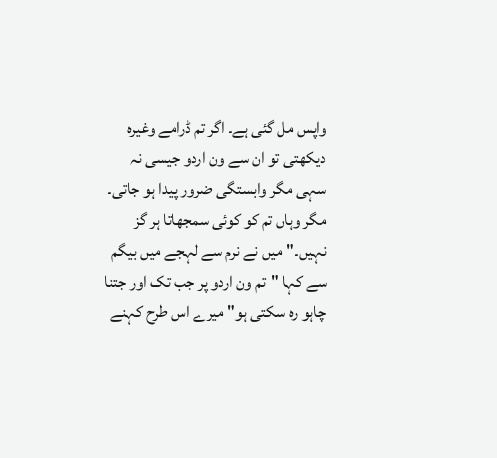واپس مل گئی ہے۔ اگر تم ڈرامے وغیرہ دیکھتی تو ان سے ون اردو جیسی نہ سہی مگر وابستگی ضرور پیدا ہو جاتی۔ مگر وہاں تم کو کوئی سمجھاتا ہر گز نہیں۔" میں نے نرم سے لہجے میں بیگم سے کہا "تم ون اردو پر جب تک اور جتنا چاہو رہ سکتی ہو" میرے اس طرح کہنے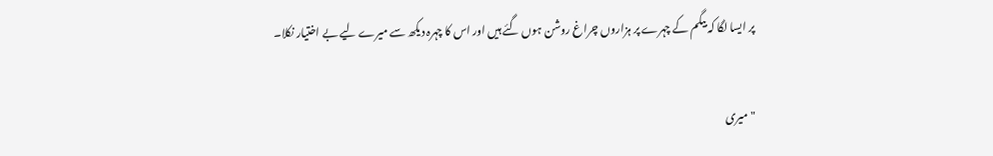پر ایسا لگا کہ بیگم کے چہرے پر ہزاروں چراغ روشن ہوں گئے ہیں اور اس کا چہرہ دیکھ سے میرے لیے بے اختیار نکلا۔

"میری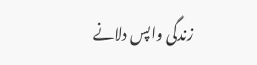زندگی واپس دلانے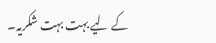کے لیے بہت بہت شکریہ۔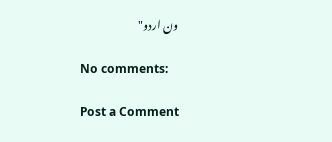ون اردو"

No comments:

Post a Comment